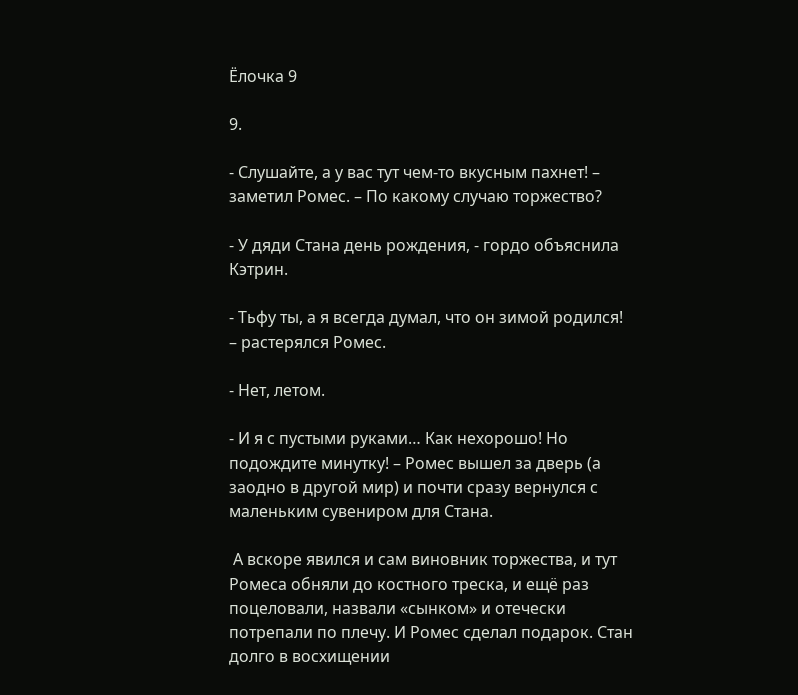Ёлочка 9

9.

- Слушайте, а у вас тут чем-то вкусным пахнет! – заметил Ромес. – По какому случаю торжество?

- У дяди Стана день рождения, - гордо объяснила Кэтрин.

- Тьфу ты, а я всегда думал, что он зимой родился! – растерялся Ромес.

- Нет, летом.

- И я с пустыми руками… Как нехорошо! Но подождите минутку! – Ромес вышел за дверь (а заодно в другой мир) и почти сразу вернулся с маленьким сувениром для Стана.

 А вскоре явился и сам виновник торжества, и тут Ромеса обняли до костного треска, и ещё раз поцеловали, назвали «сынком» и отечески потрепали по плечу. И Ромес сделал подарок. Стан долго в восхищении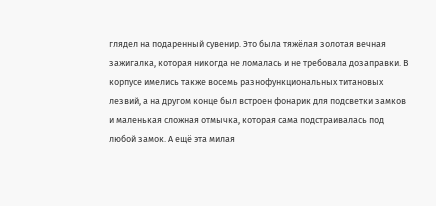глядел на подаренный сувенир. Это была тяжёлая золотая вечная зажигалка, которая никогда не ломалась и не требовала дозаправки. В корпусе имелись также восемь разнофункциональных титановых лезвий, а на другом конце был встроен фонарик для подсветки замков и маленькая сложная отмычка, которая сама подстраивалась под любой замок. А ещё эта милая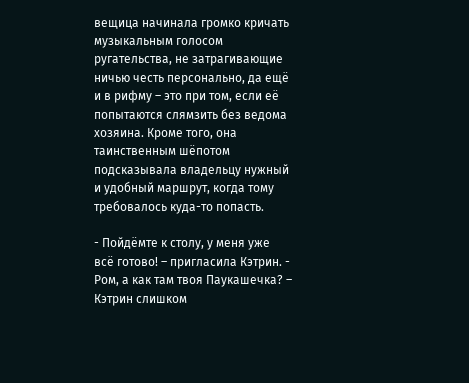вещица начинала громко кричать музыкальным голосом ругательства, не затрагивающие ничью честь персонально, да ещё и в рифму – это при том, если её попытаются слямзить без ведома хозяина. Кроме того, она таинственным шёпотом подсказывала владельцу нужный и удобный маршрут, когда тому требовалось куда-то попасть.

- Пойдёмте к столу, у меня уже всё готово! – пригласила Кэтрин. - Ром, а как там твоя Паукашечка? – Кэтрин слишком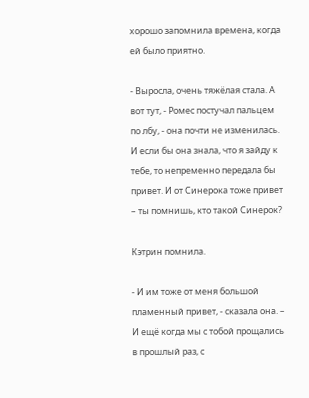хорошо запомнила времена, когда ей было приятно.

- Выросла, очень тяжёлая стала. А вот тут, - Ромес постучал пальцем по лбу, - она почти не изменилась. И если бы она знала, что я зайду к тебе, то непременно передала бы привет. И от Синерока тоже привет – ты помнишь, кто такой Синерок?

Кэтрин помнила.

- И им тоже от меня большой пламенный привет, - сказала она. – И ещё когда мы с тобой прощались в прошлый раз, с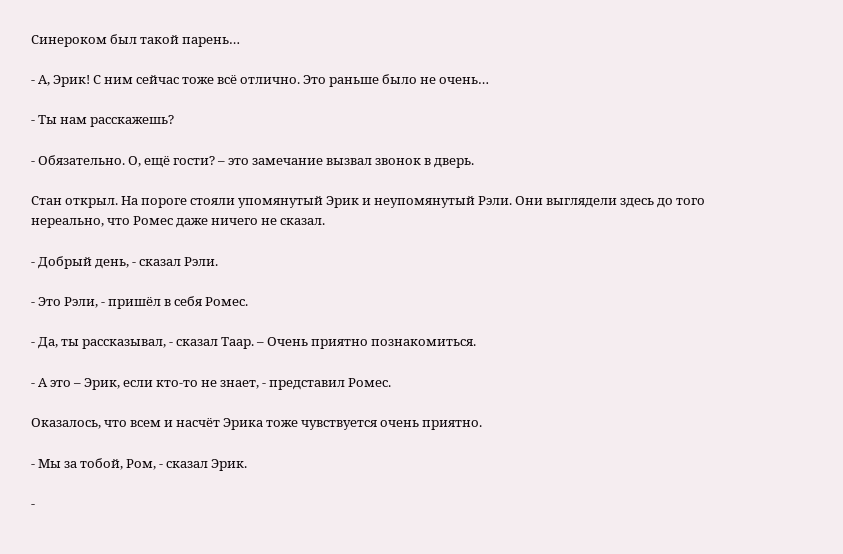Синероком был такой парень…

- А, Эрик! С ним сейчас тоже всё отлично. Это раньше было не очень…

- Ты нам расскажешь?

- Обязательно. О, ещё гости? – это замечание вызвал звонок в дверь.

Стан открыл. На пороге стояли упомянутый Эрик и неупомянутый Рэли. Они выглядели здесь до того нереально, что Ромес даже ничего не сказал.

- Добрый день, - сказал Рэли.

- Это Рэли, - пришёл в себя Ромес.

- Да, ты рассказывал, - сказал Таар. – Очень приятно познакомиться.

- А это – Эрик, если кто-то не знает, - представил Ромес.

Оказалось, что всем и насчёт Эрика тоже чувствуется очень приятно.

- Мы за тобой, Ром, - сказал Эрик.

-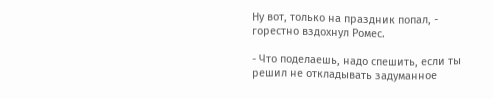Ну вот, только на праздник попал, - горестно вздохнул Ромес.

- Что поделаешь, надо спешить, если ты решил не откладывать задуманное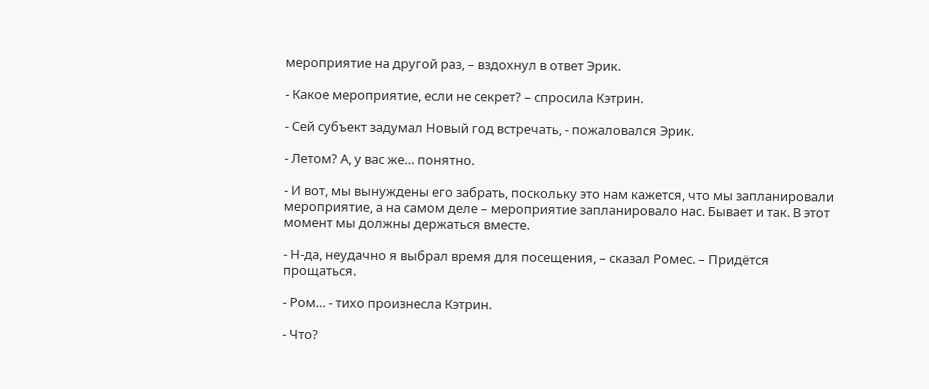мероприятие на другой раз, – вздохнул в ответ Эрик.

- Какое мероприятие, если не секрет? – спросила Кэтрин.

- Сей субъект задумал Новый год встречать, - пожаловался Эрик.

- Летом? А, у вас же… понятно.

- И вот, мы вынуждены его забрать, поскольку это нам кажется, что мы запланировали мероприятие, а на самом деле – мероприятие запланировало нас. Бывает и так. В этот момент мы должны держаться вместе.

- Н-да, неудачно я выбрал время для посещения, – сказал Ромес. – Придётся прощаться.

- Ром… - тихо произнесла Кэтрин.

- Что?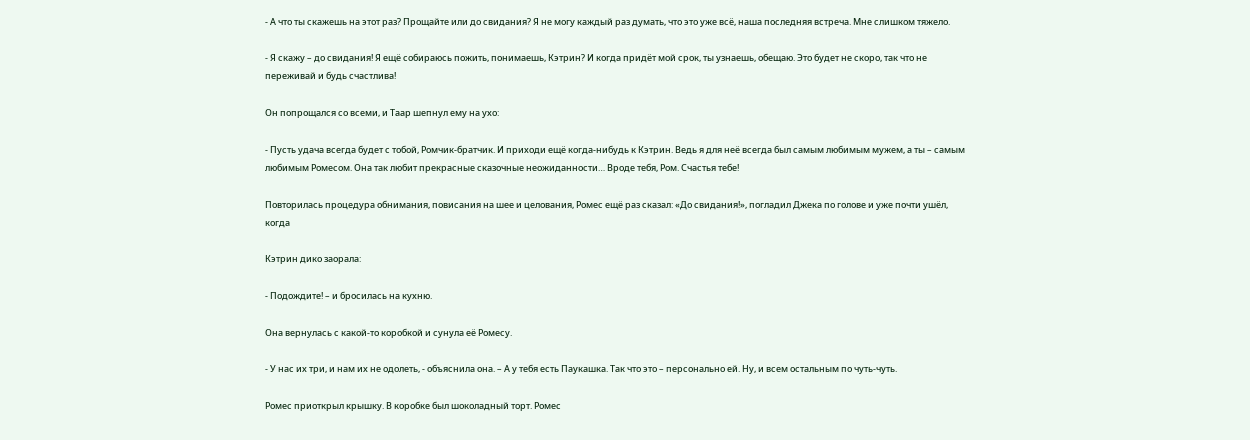- А что ты скажешь на этот раз? Прощайте или до свидания? Я не могу каждый раз думать, что это уже всё, наша последняя встреча. Мне слишком тяжело.

- Я скажу – до свидания! Я ещё собираюсь пожить, понимаешь, Кэтрин? И когда придёт мой срок, ты узнаешь, обещаю. Это будет не скоро, так что не переживай и будь счастлива!

Он попрощался со всеми, и Таар шепнул ему на ухо:

- Пусть удача всегда будет с тобой, Ромчик-братчик. И приходи ещё когда-нибудь к Кэтрин. Ведь я для неё всегда был самым любимым мужем, а ты – самым любимым Ромесом. Она так любит прекрасные сказочные неожиданности… Вроде тебя, Ром. Счастья тебе!

Повторилась процедура обнимания, повисания на шее и целования, Ромес ещё раз сказал: «До свидания!», погладил Джека по голове и уже почти ушёл, когда

Кэтрин дико заорала:

- Подождите! – и бросилась на кухню.

Она вернулась с какой-то коробкой и сунула её Ромесу.

- У нас их три, и нам их не одолеть, - объяснила она. – А у тебя есть Паукашка. Так что это – персонально ей. Ну, и всем остальным по чуть-чуть.

Ромес приоткрыл крышку. В коробке был шоколадный торт. Ромес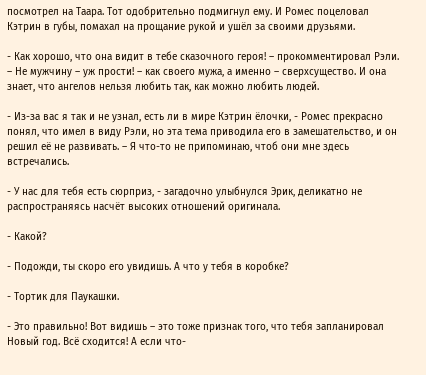посмотрел на Таара. Тот одобрительно подмигнул ему. И Ромес поцеловал Кэтрин в губы, помахал на прощание рукой и ушёл за своими друзьями.

- Как хорошо, что она видит в тебе сказочного героя! – прокомментировал Рэли. – Не мужчину – уж прости! – как своего мужа, а именно – сверхсущество. И она знает, что ангелов нельзя любить так, как можно любить людей.

- Из-за вас я так и не узнал, есть ли в мире Кэтрин ёлочки, - Ромес прекрасно понял, что имел в виду Рэли, но эта тема приводила его в замешательство, и он решил её не развивать. – Я что-то не припоминаю, чтоб они мне здесь встречались.

- У нас для тебя есть сюрприз, - загадочно улыбнулся Эрик, деликатно не распространяясь насчёт высоких отношений оригинала.

- Какой?

- Подожди, ты скоро его увидишь. А что у тебя в коробке?

- Тортик для Паукашки.

- Это правильно! Вот видишь – это тоже признак того, что тебя запланировал Новый год. Всё сходится! А если что-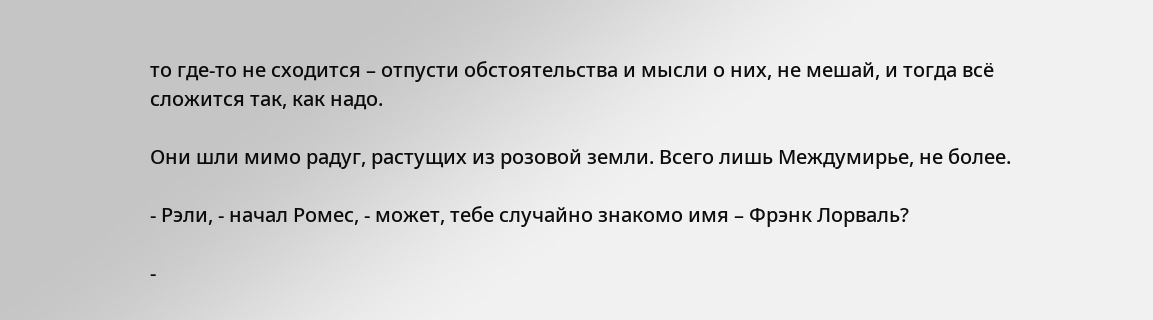то где-то не сходится – отпусти обстоятельства и мысли о них, не мешай, и тогда всё сложится так, как надо.

Они шли мимо радуг, растущих из розовой земли. Всего лишь Междумирье, не более.

- Рэли, - начал Ромес, - может, тебе случайно знакомо имя – Фрэнк Лорваль?

-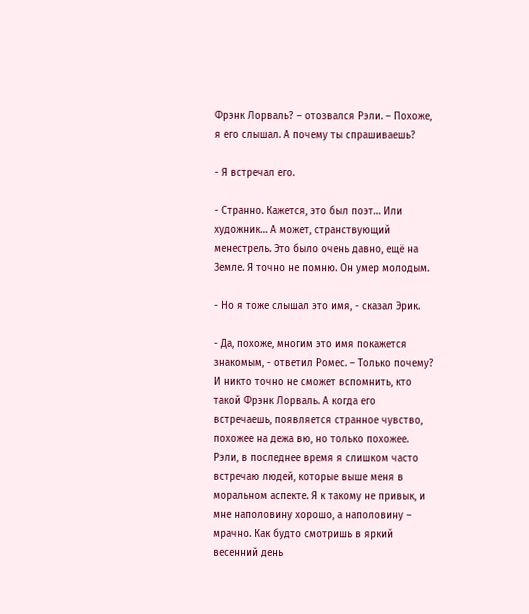Фрэнк Лорваль? – отозвался Рэли. – Похоже, я его слышал. А почему ты спрашиваешь?

- Я встречал его.

- Странно. Кажется, это был поэт… Или художник… А может, странствующий менестрель. Это было очень давно, ещё на Земле. Я точно не помню. Он умер молодым.

- Но я тоже слышал это имя, - сказал Эрик.

- Да, похоже, многим это имя покажется знакомым, - ответил Ромес. – Только почему? И никто точно не сможет вспомнить, кто такой Фрэнк Лорваль. А когда его встречаешь, появляется странное чувство, похожее на дежа вю, но только похожее. Рэли, в последнее время я слишком часто встречаю людей, которые выше меня в моральном аспекте. Я к такому не привык, и мне наполовину хорошо, а наполовину – мрачно. Как будто смотришь в яркий весенний день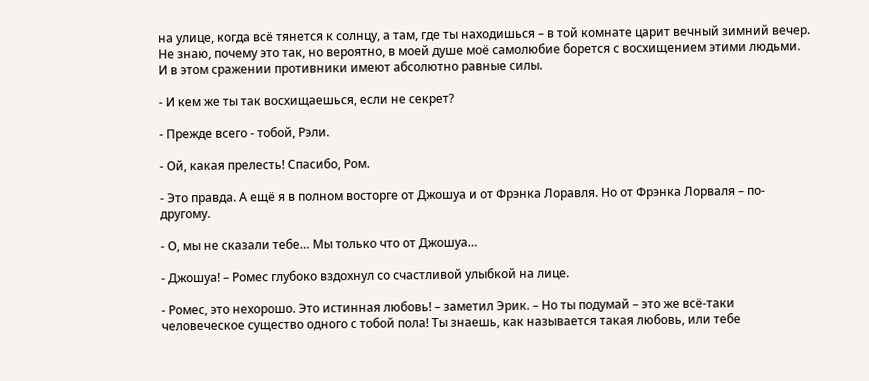на улице, когда всё тянется к солнцу, а там, где ты находишься – в той комнате царит вечный зимний вечер. Не знаю, почему это так, но вероятно, в моей душе моё самолюбие борется с восхищением этими людьми. И в этом сражении противники имеют абсолютно равные силы.

- И кем же ты так восхищаешься, если не секрет?

- Прежде всего - тобой, Рэли.

- Ой, какая прелесть! Спасибо, Ром.

- Это правда. А ещё я в полном восторге от Джошуа и от Фрэнка Лоравля. Но от Фрэнка Лорваля – по-другому.

- О, мы не сказали тебе… Мы только что от Джошуа…

- Джошуа! – Ромес глубоко вздохнул со счастливой улыбкой на лице.

- Ромес, это нехорошо. Это истинная любовь! – заметил Эрик. – Но ты подумай – это же всё-таки человеческое существо одного с тобой пола! Ты знаешь, как называется такая любовь, или тебе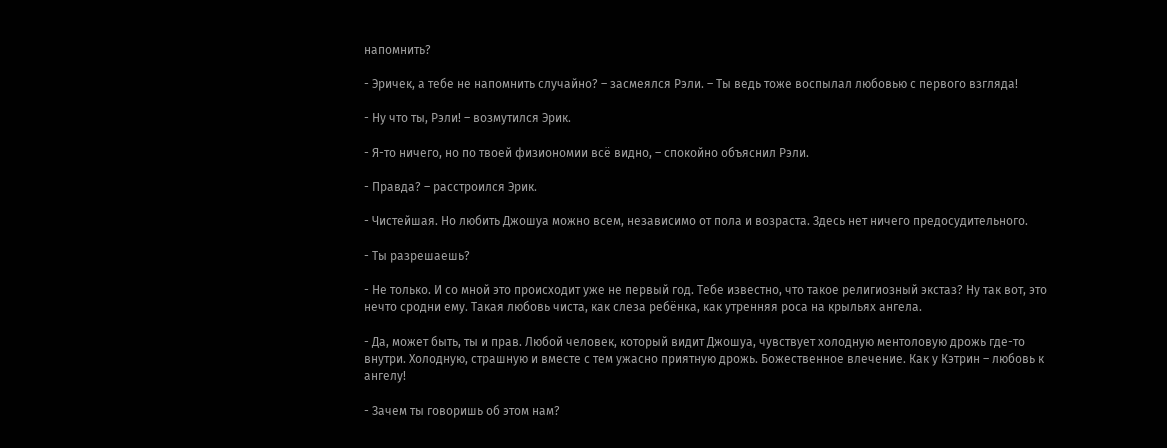напомнить?

- Эричек, а тебе не напомнить случайно? – засмеялся Рэли. – Ты ведь тоже воспылал любовью с первого взгляда!

- Ну что ты, Рэли! – возмутился Эрик.

- Я-то ничего, но по твоей физиономии всё видно, – спокойно объяснил Рэли.

- Правда? – расстроился Эрик.

- Чистейшая. Но любить Джошуа можно всем, независимо от пола и возраста. Здесь нет ничего предосудительного.

- Ты разрешаешь?

- Не только. И со мной это происходит уже не первый год. Тебе известно, что такое религиозный экстаз? Ну так вот, это нечто сродни ему. Такая любовь чиста, как слеза ребёнка, как утренняя роса на крыльях ангела.

- Да, может быть, ты и прав. Любой человек, который видит Джошуа, чувствует холодную ментоловую дрожь где-то внутри. Холодную, страшную и вместе с тем ужасно приятную дрожь. Божественное влечение. Как у Кэтрин – любовь к ангелу!

- Зачем ты говоришь об этом нам?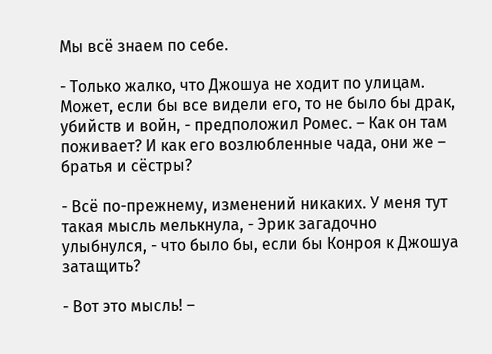Мы всё знаем по себе.

- Только жалко, что Джошуа не ходит по улицам. Может, если бы все видели его, то не было бы драк, убийств и войн, - предположил Ромес. – Как он там поживает? И как его возлюбленные чада, они же – братья и сёстры?

- Всё по-прежнему, изменений никаких. У меня тут такая мысль мелькнула, - Эрик загадочно улыбнулся, - что было бы, если бы Конроя к Джошуа затащить?

- Вот это мысль! –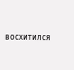восхитился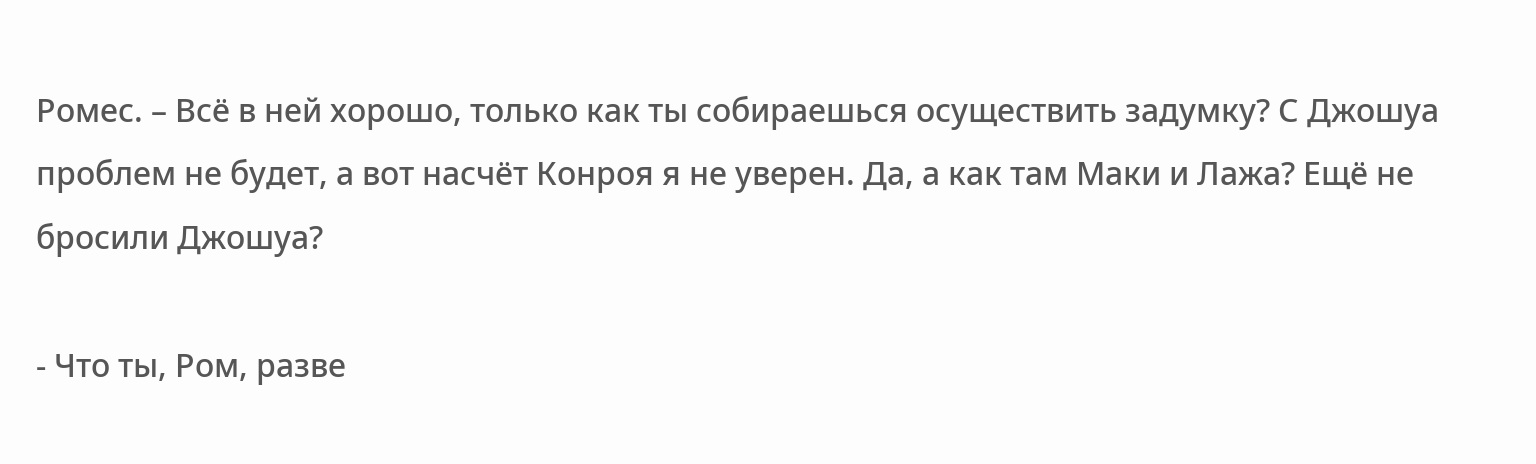Ромес. – Всё в ней хорошо, только как ты собираешься осуществить задумку? С Джошуа проблем не будет, а вот насчёт Конроя я не уверен. Да, а как там Маки и Лажа? Ещё не бросили Джошуа?

- Что ты, Ром, разве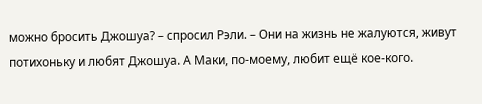можно бросить Джошуа? – спросил Рэли. – Они на жизнь не жалуются, живут потихоньку и любят Джошуа. А Маки, по-моему, любит ещё кое-кого.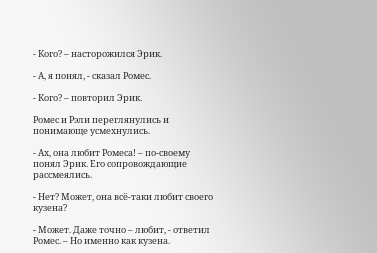- Кого? – насторожился Эрик.

- А, я понял, - сказал Ромес.

- Кого? – повторил Эрик.

Ромес и Рэли переглянулись и понимающе усмехнулись.

- Ах, она любит Ромеса! – по-своему понял Эрик. Его сопровождающие рассмеялись.

- Нет? Может, она всё-таки любит своего кузена?

- Может. Даже точно – любит, - ответил Ромес. – Но именно как кузена.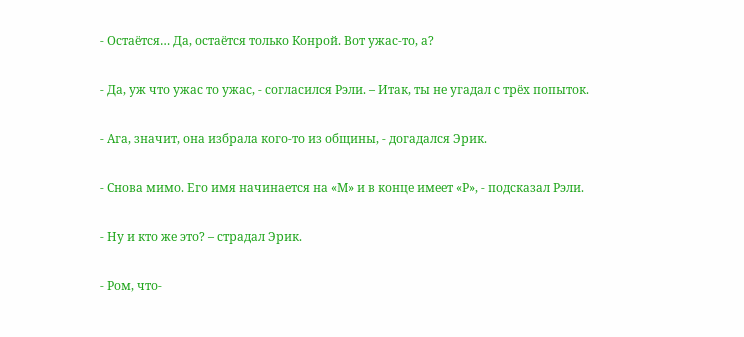- Остаётся… Да, остаётся только Конрой. Вот ужас-то, а?

- Да, уж что ужас то ужас, - согласился Рэли. – Итак, ты не угадал с трёх попыток.

- Ага, значит, она избрала кого-то из общины, - догадался Эрик.

- Снова мимо. Его имя начинается на «М» и в конце имеет «Р», - подсказал Рэли.

- Ну и кто же это? – страдал Эрик.

- Ром, что-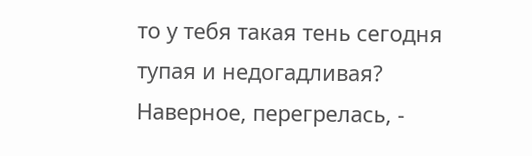то у тебя такая тень сегодня тупая и недогадливая? Наверное, перегрелась, -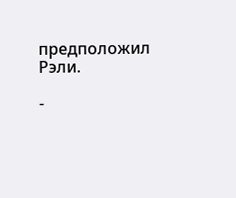предположил Рэли.

-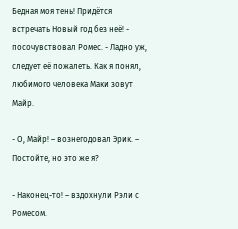Бедная моя тень! Придётся встречать Новый год без неё! - посочувствовал Ромес. - Ладно уж, следует её пожалеть. Как я понял, любимого человека Маки зовут Майр.

- О, Майр! – вознегодовал Эрик. – Постойте, но это же я?

- Наконец-то! – вздохнули Рэли с Ромесом.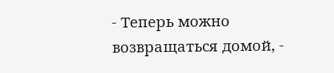- Теперь можно возвращаться домой, -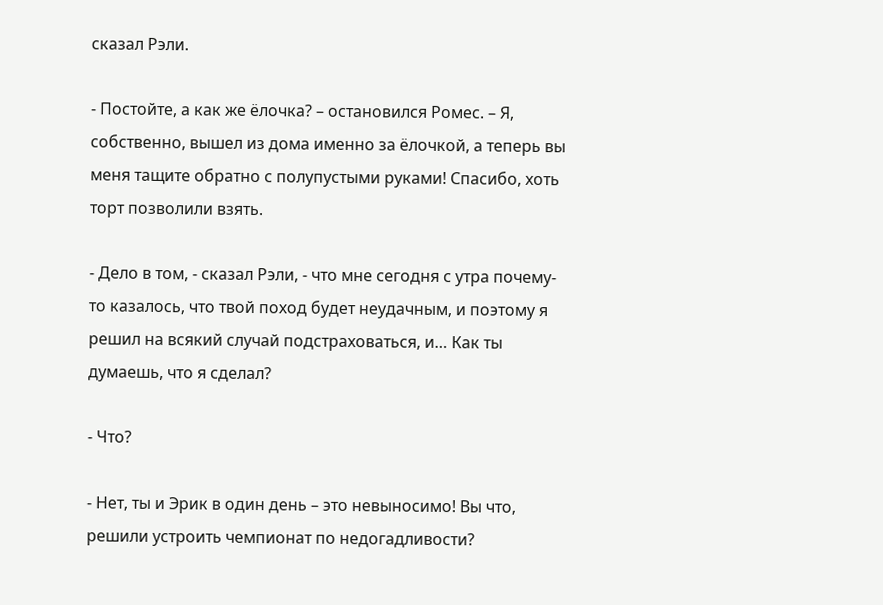сказал Рэли.

- Постойте, а как же ёлочка? – остановился Ромес. – Я, собственно, вышел из дома именно за ёлочкой, а теперь вы меня тащите обратно с полупустыми руками! Спасибо, хоть торт позволили взять.

- Дело в том, - сказал Рэли, - что мне сегодня с утра почему-то казалось, что твой поход будет неудачным, и поэтому я решил на всякий случай подстраховаться, и… Как ты думаешь, что я сделал?

- Что?

- Нет, ты и Эрик в один день – это невыносимо! Вы что, решили устроить чемпионат по недогадливости?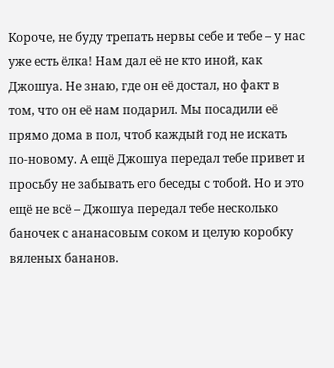Короче, не буду трепать нервы себе и тебе – у нас уже есть ёлка! Нам дал её не кто иной, как Джошуа. Не знаю, где он её достал, но факт в том, что он её нам подарил. Мы посадили её прямо дома в пол, чтоб каждый год не искать по-новому. А ещё Джошуа передал тебе привет и просьбу не забывать его беседы с тобой. Но и это ещё не всё – Джошуа передал тебе несколько баночек с ананасовым соком и целую коробку вяленых бананов.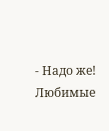- Надо же! Любимые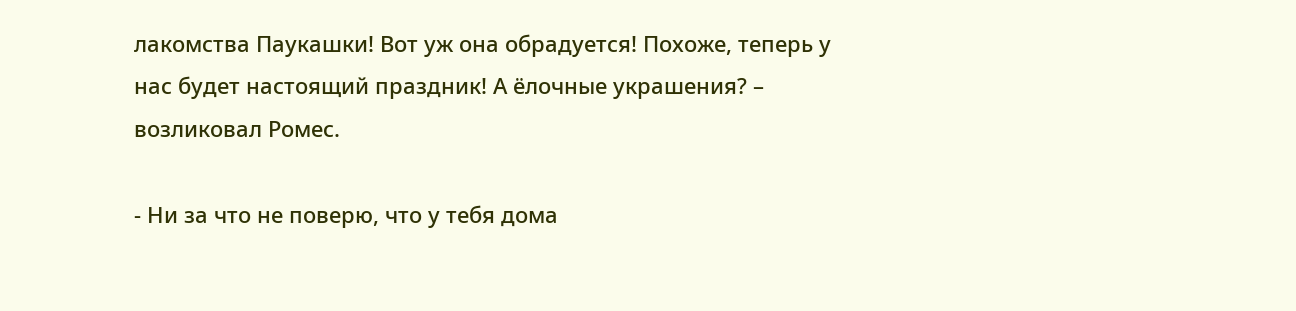лакомства Паукашки! Вот уж она обрадуется! Похоже, теперь у нас будет настоящий праздник! А ёлочные украшения? – возликовал Ромес.

- Ни за что не поверю, что у тебя дома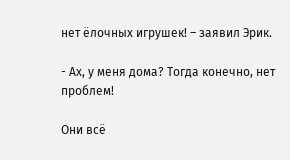нет ёлочных игрушек! – заявил Эрик.

- Ах, у меня дома? Тогда конечно, нет проблем!

Они всё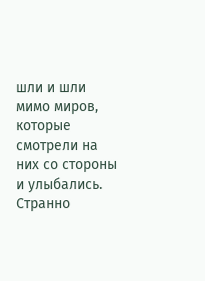шли и шли мимо миров, которые смотрели на них со стороны и улыбались. Странно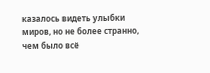казалось видеть улыбки миров, но не более странно, чем было всё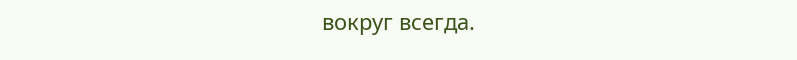вокруг всегда.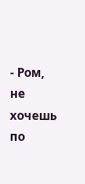- Ром, не хочешь по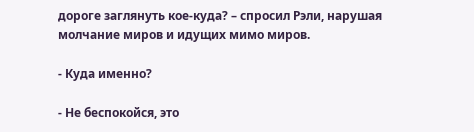дороге заглянуть кое-куда? – спросил Рэли, нарушая молчание миров и идущих мимо миров.

- Куда именно?

- Не беспокойся, это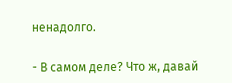ненадолго.

- В самом деле? Что ж, давай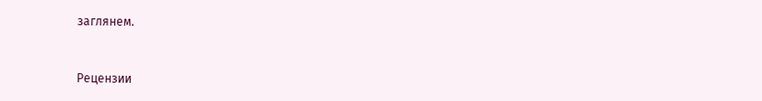заглянем.


Рецензии